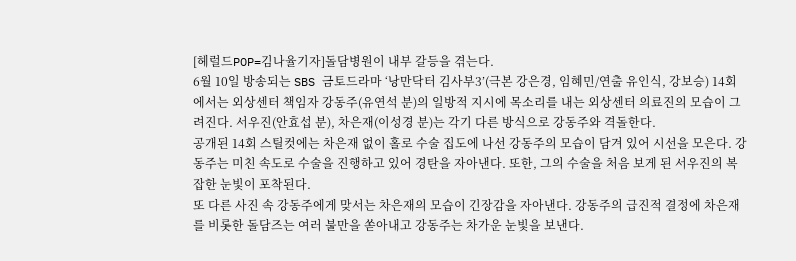[헤럴드POP=김나율기자]돌담병원이 내부 갈등을 겪는다.
6월 10일 방송되는 SBS 금토드라마 ‘낭만닥터 김사부3’(극본 강은경, 임혜민/연출 유인식, 강보승) 14회에서는 외상센터 책임자 강동주(유연석 분)의 일방적 지시에 목소리를 내는 외상센터 의료진의 모습이 그려진다. 서우진(안효섭 분), 차은재(이성경 분)는 각기 다른 방식으로 강동주와 격돌한다.
공개된 14회 스틸컷에는 차은재 없이 홀로 수술 집도에 나선 강동주의 모습이 담겨 있어 시선을 모은다. 강동주는 미친 속도로 수술을 진행하고 있어 경탄을 자아낸다. 또한, 그의 수술을 처음 보게 된 서우진의 복잡한 눈빛이 포착된다.
또 다른 사진 속 강동주에게 맞서는 차은재의 모습이 긴장감을 자아낸다. 강동주의 급진적 결정에 차은재를 비롯한 돌담즈는 여러 불만을 쏟아내고 강동주는 차가운 눈빛을 보낸다.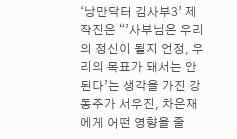‘낭만닥터 김사부3’ 제작진은 “’사부님은 우리의 정신이 될지 언정, 우리의 목표가 돼서는 안된다’는 생각을 가진 강동주가 서우진, 차은재에게 어떤 영향을 줄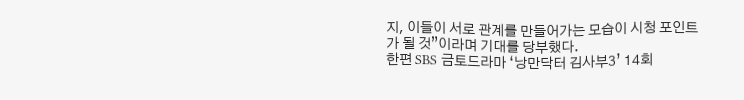지, 이들이 서로 관계를 만들어가는 모습이 시청 포인트가 될 것”이라며 기대를 당부했다.
한편 SBS 금토드라마 ‘낭만닥터 김사부3’ 14회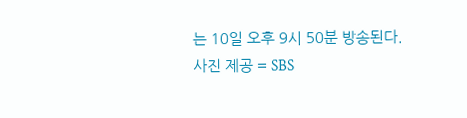는 10일 오후 9시 50분 방송된다.
사진 제공 = SBS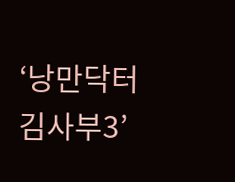‘낭만닥터 김사부3’